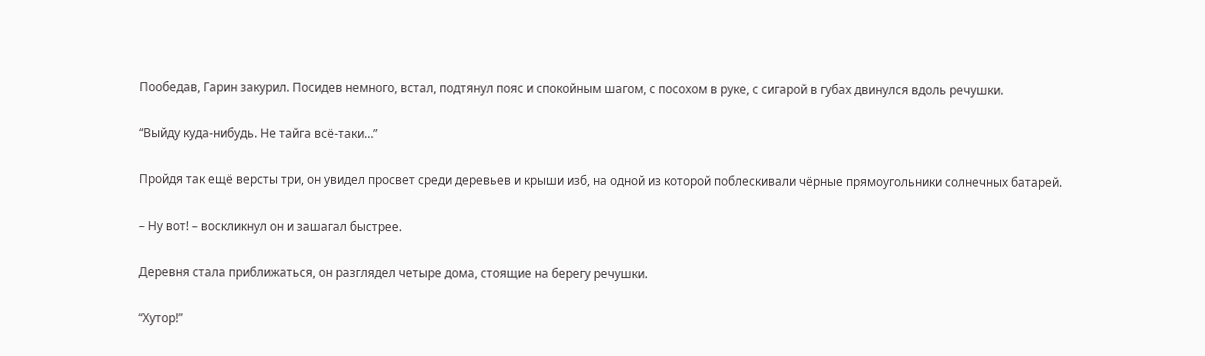Пообедав, Гарин закурил. Посидев немного, встал, подтянул пояс и спокойным шагом, с посохом в руке, с сигарой в губах двинулся вдоль речушки.

“Выйду куда-нибудь. Не тайга всё-таки…”

Пройдя так ещё версты три, он увидел просвет среди деревьев и крыши изб, на одной из которой поблескивали чёрные прямоугольники солнечных батарей.

– Ну вот! – воскликнул он и зашагал быстрее.

Деревня стала приближаться, он разглядел четыре дома, стоящие на берегу речушки.

“Хутор!”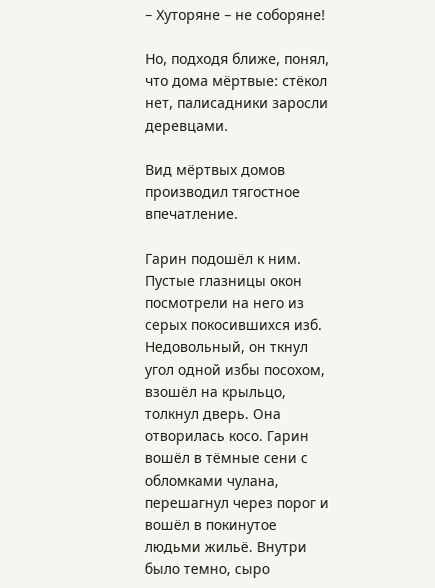– Хуторяне – не соборяне!

Но, подходя ближе, понял, что дома мёртвые: стёкол нет, палисадники заросли деревцами.

Вид мёртвых домов производил тягостное впечатление.

Гарин подошёл к ним. Пустые глазницы окон посмотрели на него из серых покосившихся изб. Недовольный, он ткнул угол одной избы посохом, взошёл на крыльцо, толкнул дверь. Она отворилась косо. Гарин вошёл в тёмные сени с обломками чулана, перешагнул через порог и вошёл в покинутое людьми жильё. Внутри было темно, сыро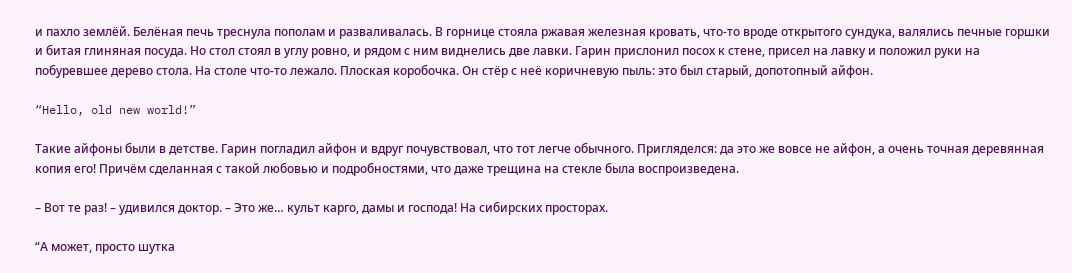и пахло землёй. Белёная печь треснула пополам и разваливалась. В горнице стояла ржавая железная кровать, что-то вроде открытого сундука, валялись печные горшки и битая глиняная посуда. Но стол стоял в углу ровно, и рядом с ним виднелись две лавки. Гарин прислонил посох к стене, присел на лавку и положил руки на побуревшее дерево стола. На столе что-то лежало. Плоская коробочка. Он стёр с неё коричневую пыль: это был старый, допотопный айфон.

“Hello, old new world!”

Такие айфоны были в детстве. Гарин погладил айфон и вдруг почувствовал, что тот легче обычного. Пригляделся: да это же вовсе не айфон, а очень точная деревянная копия его! Причём сделанная с такой любовью и подробностями, что даже трещина на стекле была воспроизведена.

– Вот те раз! – удивился доктор. – Это же… культ карго, дамы и господа! На сибирских просторах.

“А может, просто шутка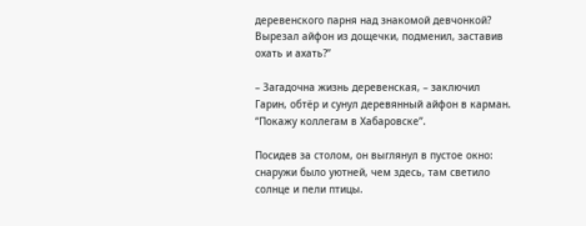деревенского парня над знакомой девчонкой? Вырезал айфон из дощечки, подменил, заставив охать и ахать?”

– Загадочна жизнь деревенская, – заключил Гарин, обтёр и сунул деревянный айфон в карман. “Покажу коллегам в Хабаровске”.

Посидев за столом, он выглянул в пустое окно: снаружи было уютней, чем здесь, там светило солнце и пели птицы.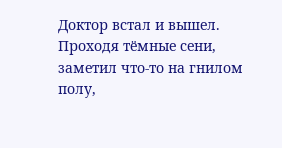Доктор встал и вышел. Проходя тёмные сени, заметил что-то на гнилом полу,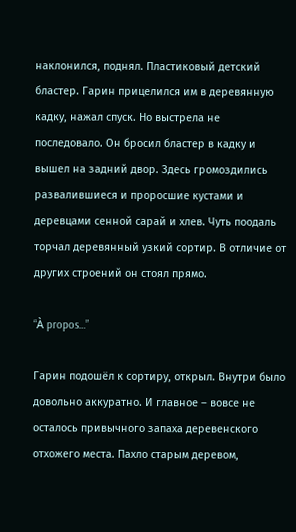наклонился, поднял. Пластиковый детский бластер. Гарин прицелился им в деревянную кадку, нажал спуск. Но выстрела не последовало. Он бросил бластер в кадку и вышел на задний двор. Здесь громоздились развалившиеся и проросшие кустами и деревцами сенной сарай и хлев. Чуть поодаль торчал деревянный узкий сортир. В отличие от других строений он стоял прямо.

“À propos…”

Гарин подошёл к сортиру, открыл. Внутри было довольно аккуратно. И главное – вовсе не осталось привычного запаха деревенского отхожего места. Пахло старым деревом,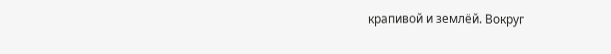крапивой и землёй. Вокруг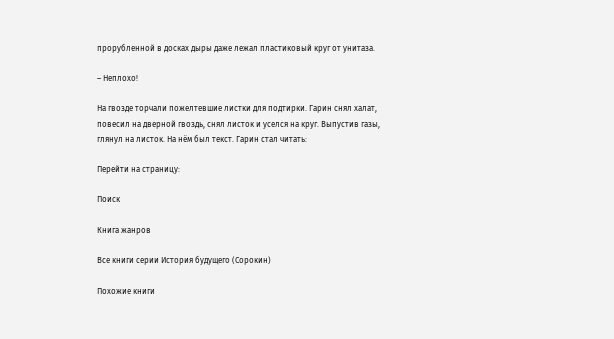прорубленной в досках дыры даже лежал пластиковый круг от унитаза.

– Неплохо!

На гвозде торчали пожелтевшие листки для подтирки. Гарин снял халат, повесил на дверной гвоздь, снял листок и уселся на круг. Выпустив газы, глянул на листок. На нём был текст. Гарин стал читать:

Перейти на страницу:

Поиск

Книга жанров

Все книги серии История будущего (Сорокин)

Похожие книги